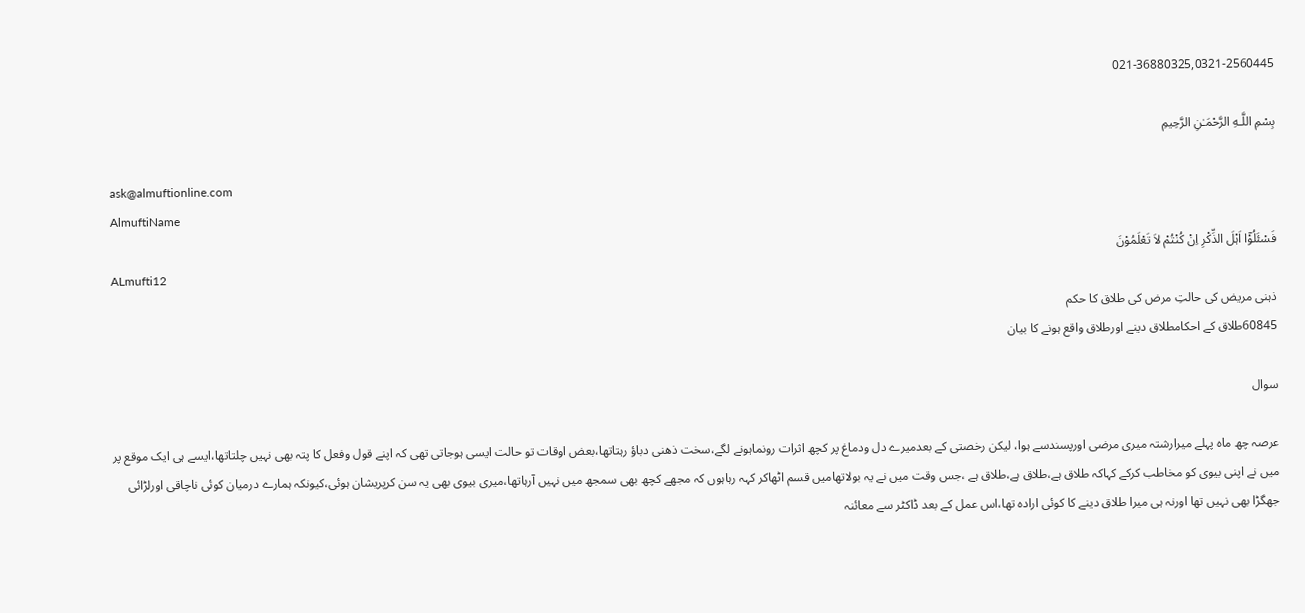021-36880325,0321-2560445

بِسْمِ اللَّـهِ الرَّحْمَـٰنِ الرَّحِيمِ

ask@almuftionline.com
AlmuftiName
فَسْئَلُوْٓا اَہْلَ الذِّکْرِ اِنْ کُنْتُمْ لاَ تَعْلَمُوْنَ
ALmufti12
ذہنی مریض کی حالتِ مرض کی طلاق کا حکم
60845طلاق کے احکامطلاق دینے اورطلاق واقع ہونے کا بیان

سوال

عرصہ چھ ماہ پہلے میرارشتہ میری مرضی اورپسندسے ہوا، لیکن رخصتی کے بعدمیرے دل ودماغ پر کچھ اثرات رونماہونے لگے،سخت ذھنی دباؤ رہتاتھا،بعض اوقات تو حالت ایسی ہوجاتی تھی کہ اپنے قول وفعل کا پتہ بھی نہیں چلتاتھا،ایسے ہی ایک موقع پر میں نے اپنی بیوی کو مخاطب کرکے کہاکہ طلاق ہے،طلاق ہے،طلاق ہے ،جس وقت میں نے یہ بولاتھامیں قسم اٹھاکر کہہ رہاہوں کہ مجھے کچھ بھی سمجھ میں نہیں آرہاتھا،میری بیوی بھی یہ سن کرپریشان ہوئی،کیونکہ ہمارے درمیان کوئی ناچاقی اورلڑائی جھگڑا بھی نہیں تھا اورنہ ہی میرا طلاق دینے کا کوئی ارادہ تھا،اس عمل کے بعد ڈاکٹر سے معائنہ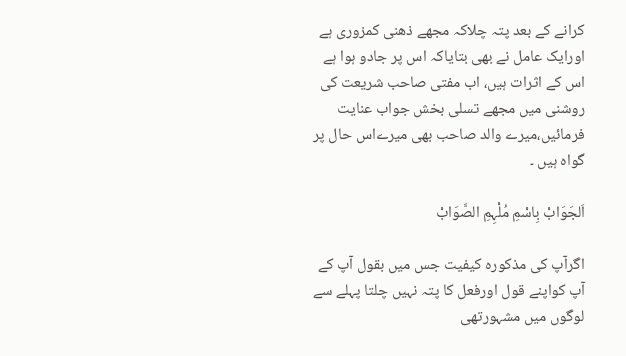کرانے کے بعد پتہ چلاکہ مجھے ذھنی کمزوری ہے اورایک عامل نے بھی بتایاکہ اس پر جادو ہوا ہے اس کے اثرات ہیں، اب مفتی صاحب شریعت کی روشنی میں مجھے تسلی بخش جواب عنایت فرمائیں،میرے والد صاحب بھی میرےاس حال پر گواہ ہیں ۔

اَلجَوَابْ بِاسْمِ مُلْہِمِ الصَّوَابْ

اگرآپ کی مذکورہ کیفیت جس میں بقول آپ کے آپ کواپنے قول اورفعل کا پتہ نہیں چلتا پہلے سے لوگوں میں مشہورتھی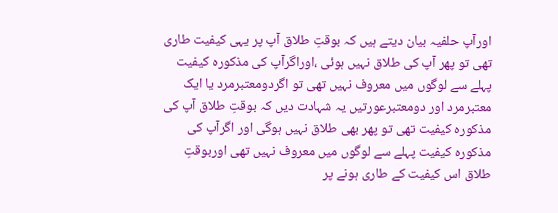اورآپ حلفیہ بیان دیتے ہیں کہ بوقتِ طلاق آپ پر یہی کیفیت طاری تھی تو پھر آپ کی طلاق نہیں ہوئی ،اوراگرآپ کی مذکورہ کیفیت پہلے سے لوگوں میں معروف نہیں تھی تو اگردومعتبرمرد یا ایک معتبرمرد اور دومعتبرعورتیں یہ شہادت دیں کہ بوقتِ طلاق آپ کی مذکورہ کیفیت تھی تو پھر بھی طلاق نہیں ہوگی اور اگرآپ کی مذکورہ کیفیت پہلے سے لوگوں میں معروف نہیں تھی اوربوقتِ طلاق اس کیفیت کے طاری ہونے پر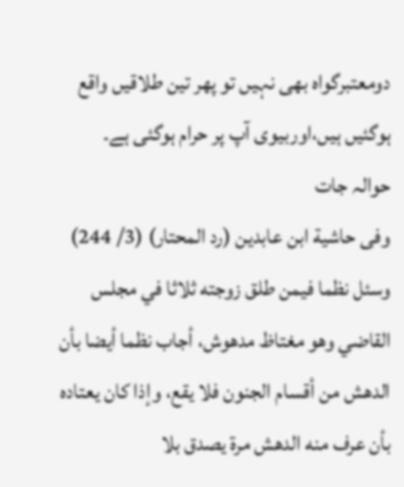دومعتبرگواہ بھی نہیں تو پھر تین طلاقیں واقع ہوگئیں ہیں،اوربیوی آپ پر حرام ہوگئی ہے۔
حوالہ جات
وفی حاشية ابن عابدين (رد المحتار) (3/ 244) وسئل نظما فيمن طلق زوجته ثلاثا في مجلس القاضي وهو مغتاظ مدهوش، أجاب نظما أيضا بأن الدهش من أقسام الجنون فلا يقع، وإذا كان يعتاده بأن عرف منه الدهش مرة يصدق بلا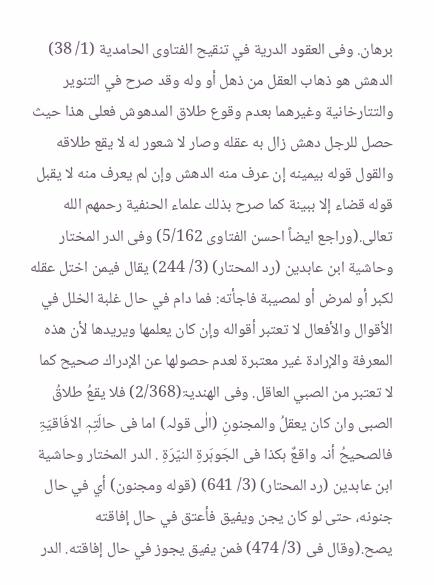برهان. وفی العقود الدرية في تنقيح الفتاوى الحامدية (1/ 38) الدهش هو ذهاب العقل من ذهل أو وله وقد صرح في التنوير والتتارخانية وغيرهما بعدم وقوع طلاق المدهوش فعلى هذا حيث حصل للرجل دهش زال به عقله وصار لا شعور له لا يقع طلاقه والقول قوله بيمينه إن عرف منه الدهش وإن لم يعرف منه لا يقبل قوله قضاء إلا ببينة كما صرح بذلك علماء الحنفية رحمهم الله تعالى.(وراجع ایضاً احسن الفتاوی 5/162) وفی الدر المختار وحاشية ابن عابدين (رد المحتار) (3/ 244) يقال فيمن اختل عقله لكبر أو لمرض أو لمصيبة فاجأته: فما دام في حال غلبة الخلل في الأقوال والأفعال لا تعتبر أقواله وإن كان يعلمها ويريدها لأن هذه المعرفة والإرادة غير معتبرة لعدم حصولها عن الإدراك صحيح كما لا تعتبر من الصبي العاقل. وفی الھندیۃ(2/368) فلا یقعُ طلاقُ الصبی وان کان یعقلُ والمجنونِ (الٰی قولہ) اما فی حالَتِہٖ الافَاقیَۃِ فالصحیحُ أنہ واقعٌ ہکذا فی الجَوہَرۃِ النیّرَۃِ . الدر المختار وحاشية ابن عابدين (رد المحتار) (3/ 641) (قوله ومجنون) أي في حال جنونه، حتى لو كان يجن ويفيق فأعتق في حال إفاقته يصح.(وقال فی (3/ 474) فمن يفيق يجوز في حال إفاقته. الدر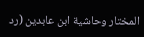المختار وحاشية ابن عابدين (رد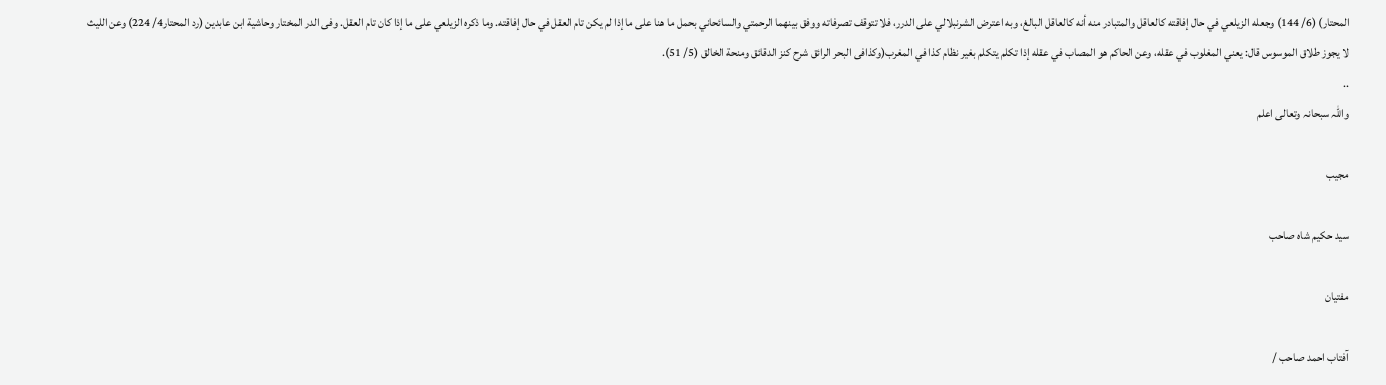المحتار) (6/ 144) وجعله الزيلعي في حال إفاقته كالعاقل والمتبادر منه أنه كالعاقل البالغ، وبه اعترض الشرنبلالي على الدرر، فلا تتوقف تصرفاته ووفق بينهما الرحمتي والسائحاني بحمل ما هنا على ما إذا لم يكن تام العقل في حال إفاقته. وما ذكره الزيلعي على ما إذا كان تام العقل. وفی الدر المختار وحاشية ابن عابدين (رد المحتار4/ 224) وعن الليث لا يجوز طلاق الموسوس قال: يعني المغلوب في عقله، وعن الحاكم هو المصاب في عقله إذا تكلم يتكلم بغير نظام كذا في المغرب(وکذافی البحر الرائق شرح كنز الدقائق ومنحة الخالق (5/ 51).
..
واللہ سبحانہ وتعالی اعلم

مجیب

سید حکیم شاہ صاحب

مفتیان

آفتاب احمد صاحب /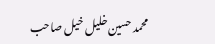محمد حسین خلیل خیل صاحب